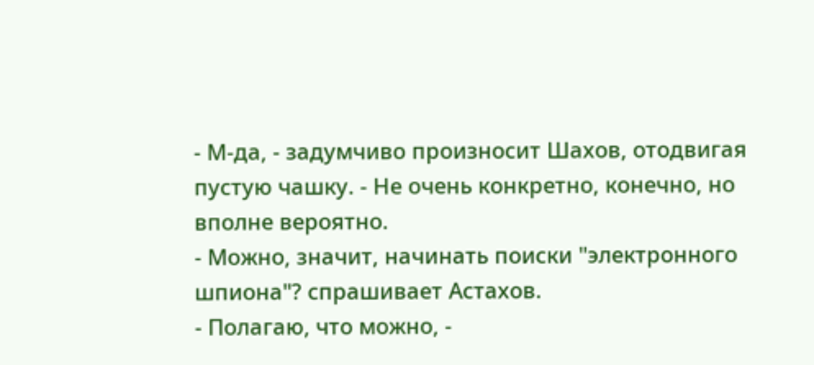- М-да, - задумчиво произносит Шахов, отодвигая пустую чашку. - Не очень конкретно, конечно, но вполне вероятно.
- Можно, значит, начинать поиски "электронного шпиона"? спрашивает Астахов.
- Полагаю, что можно, -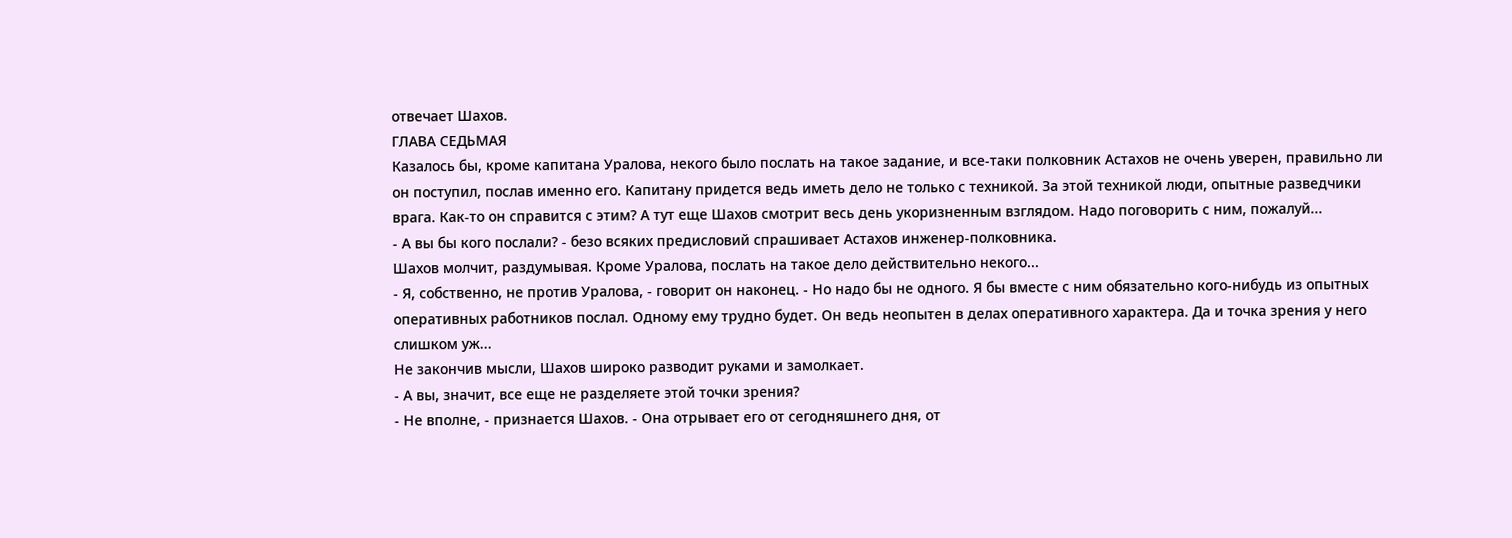отвечает Шахов.
ГЛАВА СЕДЬМАЯ
Казалось бы, кроме капитана Уралова, некого было послать на такое задание, и все-таки полковник Астахов не очень уверен, правильно ли он поступил, послав именно его. Капитану придется ведь иметь дело не только с техникой. За этой техникой люди, опытные разведчики врага. Как-то он справится с этим? А тут еще Шахов смотрит весь день укоризненным взглядом. Надо поговорить с ним, пожалуй...
- А вы бы кого послали? - безо всяких предисловий спрашивает Астахов инженер-полковника.
Шахов молчит, раздумывая. Кроме Уралова, послать на такое дело действительно некого...
- Я, собственно, не против Уралова, - говорит он наконец. - Но надо бы не одного. Я бы вместе с ним обязательно кого-нибудь из опытных оперативных работников послал. Одному ему трудно будет. Он ведь неопытен в делах оперативного характера. Да и точка зрения у него слишком уж...
Не закончив мысли, Шахов широко разводит руками и замолкает.
- А вы, значит, все еще не разделяете этой точки зрения?
- Не вполне, - признается Шахов. - Она отрывает его от сегодняшнего дня, от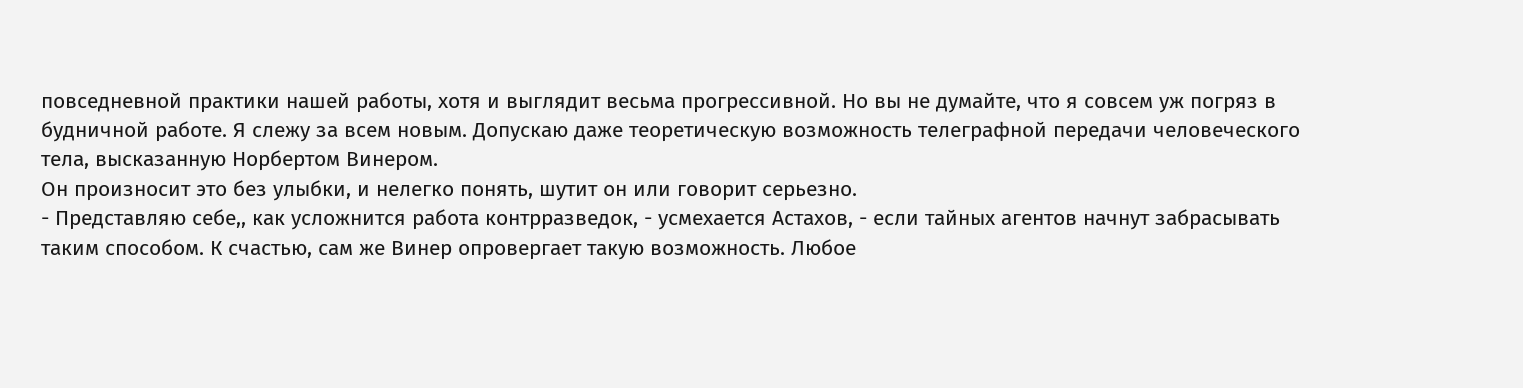повседневной практики нашей работы, хотя и выглядит весьма прогрессивной. Но вы не думайте, что я совсем уж погряз в будничной работе. Я слежу за всем новым. Допускаю даже теоретическую возможность телеграфной передачи человеческого тела, высказанную Норбертом Винером.
Он произносит это без улыбки, и нелегко понять, шутит он или говорит серьезно.
- Представляю себе,, как усложнится работа контрразведок, - усмехается Астахов, - если тайных агентов начнут забрасывать таким способом. К счастью, сам же Винер опровергает такую возможность. Любое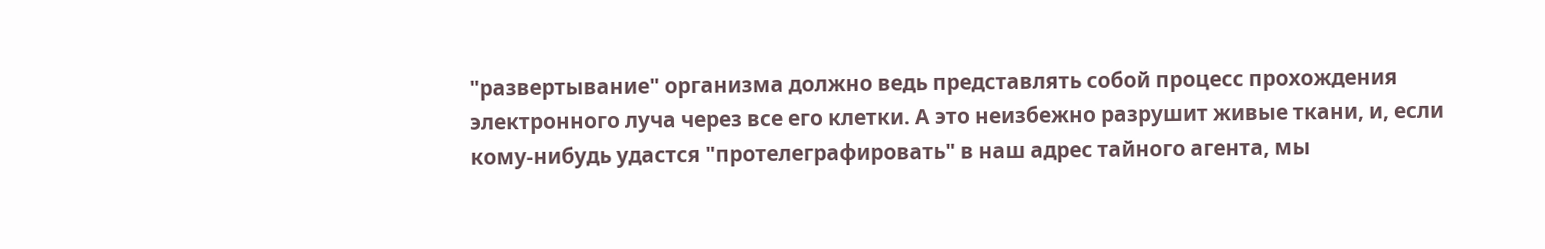"развертывание" организма должно ведь представлять собой процесс прохождения электронного луча через все его клетки. А это неизбежно разрушит живые ткани, и, если кому-нибудь удастся "протелеграфировать" в наш адрес тайного агента, мы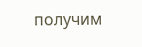получим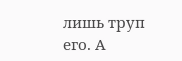лишь труп его. А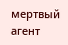мертвый агент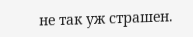не так уж страшен.